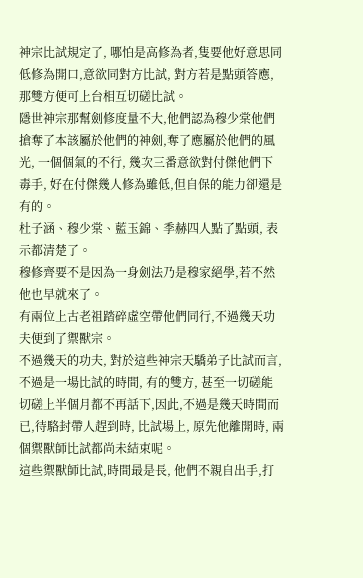神宗比試規定了, 哪怕是高修為者,隻要他好意思同低修為開口,意欲同對方比試, 對方若是點頭答應, 那雙方便可上台相互切磋比試。
隱世神宗那幫劍修度量不大,他們認為穆少棠他們搶奪了本該屬於他們的神劍,奪了應屬於他們的風光, 一個個氣的不行, 幾次三番意欲對付傑他們下毒手, 好在付傑幾人修為雖低,但自保的能力卻還是有的。
杜子涵、穆少棠、藍玉錦、季赫四人點了點頭, 表示都清楚了。
穆修齊要不是因為一身劍法乃是穆家絕學,若不然他也早就來了。
有兩位上古老祖踏碎虛空帶他們同行,不過幾天功夫便到了禦獸宗。
不過幾天的功夫, 對於這些神宗天驕弟子比試而言, 不過是一場比試的時間, 有的雙方, 甚至一切磋能切磋上半個月都不再話下,因此,不過是幾天時間而已,待駱封帶人趕到時, 比試場上, 原先他離開時, 兩個禦獸師比試都尚未結束呢。
這些禦獸師比試,時間最是長, 他們不親自出手,打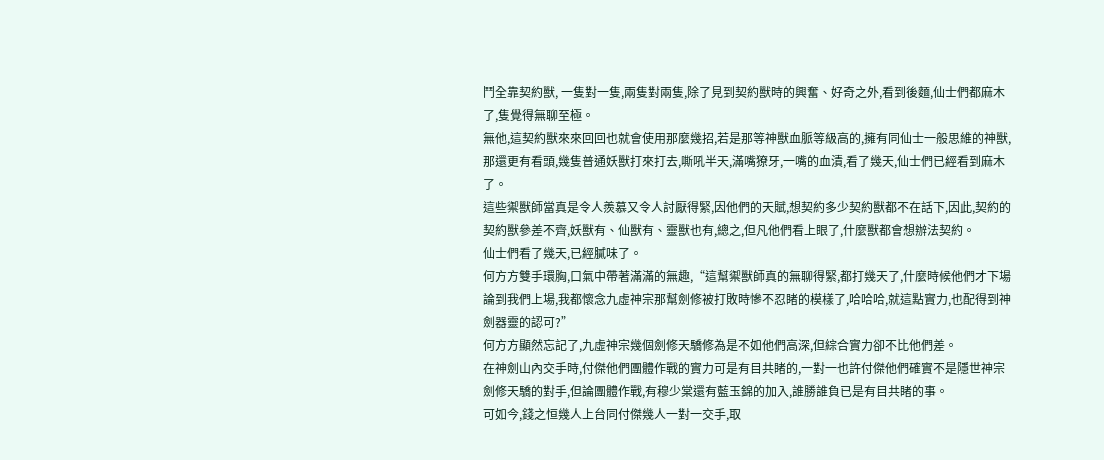鬥全靠契約獸, 一隻對一隻,兩隻對兩隻,除了見到契約獸時的興奮、好奇之外,看到後麵,仙士們都麻木了,隻覺得無聊至極。
無他,這契約獸來來回回也就會使用那麼幾招,若是那等神獸血脈等級高的,擁有同仙士一般思維的神獸,那還更有看頭,幾隻普通妖獸打來打去,嘶吼半天,滿嘴獠牙,一嘴的血漬,看了幾天,仙士們已經看到麻木了。
這些禦獸師當真是令人羨慕又令人討厭得緊,因他們的天賦,想契約多少契約獸都不在話下,因此,契約的契約獸參差不齊,妖獸有、仙獸有、靈獸也有,總之,但凡他們看上眼了,什麼獸都會想辦法契約。
仙士們看了幾天,已經膩味了。
何方方雙手環胸,口氣中帶著滿滿的無趣,“這幫禦獸師真的無聊得緊,都打幾天了,什麼時候他們才下場論到我們上場,我都懷念九虛神宗那幫劍修被打敗時慘不忍睹的模樣了,哈哈哈,就這點實力,也配得到神劍器靈的認可?”
何方方顯然忘記了,九虛神宗幾個劍修天驕修為是不如他們高深,但綜合實力卻不比他們差。
在神劍山內交手時,付傑他們團體作戰的實力可是有目共睹的,一對一也許付傑他們確實不是隱世神宗劍修天驕的對手,但論團體作戰,有穆少棠還有藍玉錦的加入,誰勝誰負已是有目共睹的事。
可如今,錢之恒幾人上台同付傑幾人一對一交手,取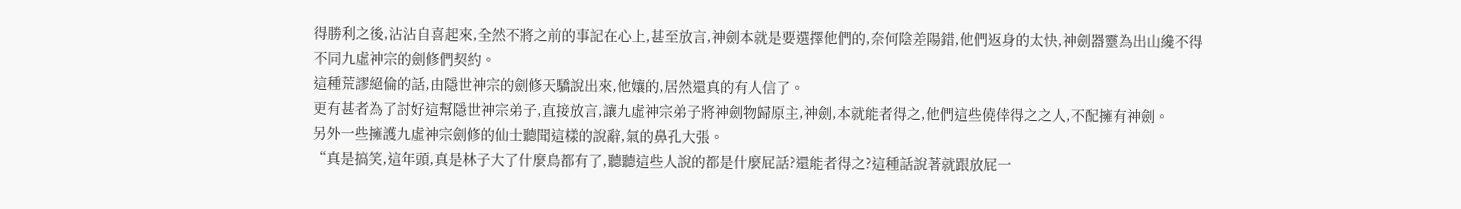得勝利之後,沾沾自喜起來,全然不將之前的事記在心上,甚至放言,神劍本就是要選擇他們的,奈何陰差陽錯,他們返身的太快,神劍器靈為出山纔不得不同九虛神宗的劍修們契約。
這種荒謬絕倫的話,由隱世神宗的劍修天驕說出來,他孃的,居然還真的有人信了。
更有甚者為了討好這幫隱世神宗弟子,直接放言,讓九虛神宗弟子將神劍物歸原主,神劍,本就能者得之,他們這些僥倖得之之人,不配擁有神劍。
另外一些擁護九虛神宗劍修的仙士聽聞這樣的說辭,氣的鼻孔大張。
“真是搞笑,這年頭,真是林子大了什麼鳥都有了,聽聽這些人說的都是什麼屁話?還能者得之?這種話說著就跟放屁一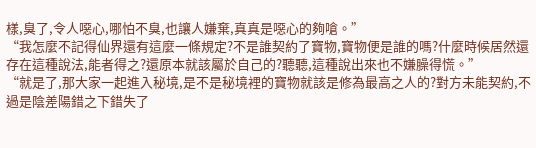樣,臭了,令人噁心,哪怕不臭,也讓人嫌棄,真真是噁心的夠嗆。”
“我怎麼不記得仙界還有這麼一條規定?不是誰契約了寶物,寶物便是誰的嗎?什麼時候居然還存在這種說法,能者得之?還原本就該屬於自己的?聽聽,這種說出來也不嫌臊得慌。”
“就是了,那大家一起進入秘境,是不是秘境裡的寶物就該是修為最高之人的?對方未能契約,不過是陰差陽錯之下錯失了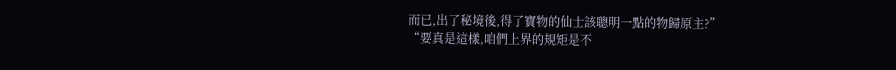而已,出了秘境後,得了寶物的仙士該聰明一點的物歸原主?”
“要真是這樣,咱們上界的規矩是不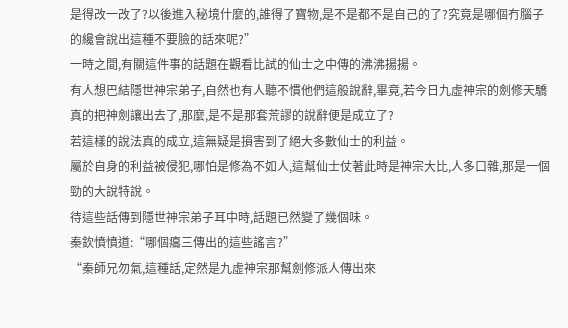是得改一改了?以後進入秘境什麼的,誰得了寶物,是不是都不是自己的了?究竟是哪個冇腦子的纔會說出這種不要臉的話來呢?”
一時之間,有關這件事的話題在觀看比試的仙士之中傳的沸沸揚揚。
有人想巴結隱世神宗弟子,自然也有人聽不慣他們這般說辭,畢竟,若今日九虛神宗的劍修天驕真的把神劍讓出去了,那麼,是不是那套荒謬的說辭便是成立了?
若這樣的說法真的成立,這無疑是損害到了絕大多數仙士的利益。
屬於自身的利益被侵犯,哪怕是修為不如人,這幫仙士仗著此時是神宗大比,人多口雜,那是一個勁的大說特說。
待這些話傳到隱世神宗弟子耳中時,話題已然變了幾個味。
秦欽憤憤道:“哪個癟三傳出的這些謠言?”
“秦師兄勿氣,這種話,定然是九虛神宗那幫劍修派人傳出來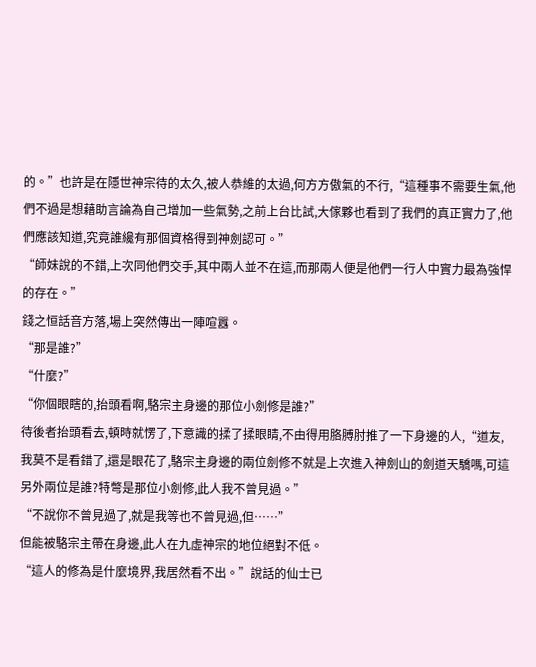的。”也許是在隱世神宗待的太久,被人恭維的太過,何方方傲氣的不行,“這種事不需要生氣,他們不過是想藉助言論為自己增加一些氣勢,之前上台比試,大傢夥也看到了我們的真正實力了,他們應該知道,究竟誰纔有那個資格得到神劍認可。”
“師妹說的不錯,上次同他們交手,其中兩人並不在這,而那兩人便是他們一行人中實力最為強悍的存在。”
錢之恒話音方落,場上突然傳出一陣喧囂。
“那是誰?”
“什麼?”
“你個眼瞎的,抬頭看啊,駱宗主身邊的那位小劍修是誰?”
待後者抬頭看去,頓時就愣了,下意識的揉了揉眼睛,不由得用胳膊肘推了一下身邊的人,“道友,我莫不是看錯了,還是眼花了,駱宗主身邊的兩位劍修不就是上次進入神劍山的劍道天驕嗎,可這另外兩位是誰?特彆是那位小劍修,此人我不曾見過。”
“不說你不曾見過了,就是我等也不曾見過,但……”
但能被駱宗主帶在身邊,此人在九虛神宗的地位絕對不低。
“這人的修為是什麼境界,我居然看不出。”說話的仙士已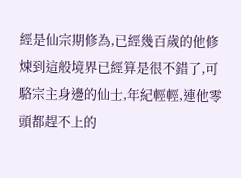經是仙宗期修為,已經幾百歲的他修煉到這般境界已經算是很不錯了,可駱宗主身邊的仙士,年紀輕輕,連他零頭都趕不上的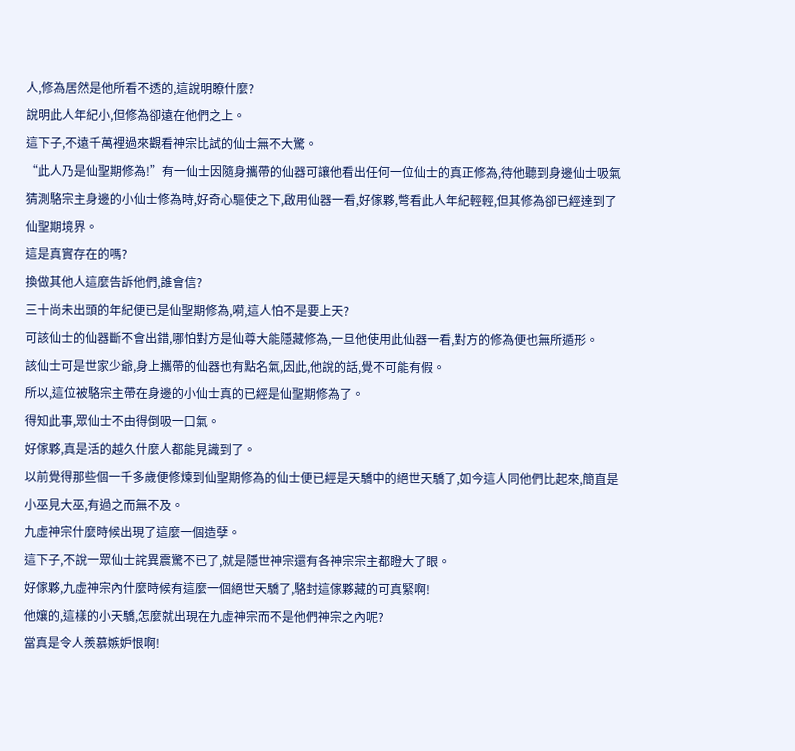人,修為居然是他所看不透的,這說明瞭什麼?
說明此人年紀小,但修為卻遠在他們之上。
這下子,不遠千萬裡過來觀看神宗比試的仙士無不大驚。
“此人乃是仙聖期修為!”有一仙士因隨身攜帶的仙器可讓他看出任何一位仙士的真正修為,待他聽到身邊仙士吸氣猜測駱宗主身邊的小仙士修為時,好奇心驅使之下,啟用仙器一看,好傢夥,彆看此人年紀輕輕,但其修為卻已經達到了仙聖期境界。
這是真實存在的嗎?
換做其他人這麼告訴他們,誰會信?
三十尚未出頭的年紀便已是仙聖期修為,嗬,這人怕不是要上天?
可該仙士的仙器斷不會出錯,哪怕對方是仙尊大能隱藏修為,一旦他使用此仙器一看,對方的修為便也無所遁形。
該仙士可是世家少爺,身上攜帶的仙器也有點名氣,因此,他說的話,覺不可能有假。
所以,這位被駱宗主帶在身邊的小仙士真的已經是仙聖期修為了。
得知此事,眾仙士不由得倒吸一口氣。
好傢夥,真是活的越久什麼人都能見識到了。
以前覺得那些個一千多歲便修煉到仙聖期修為的仙士便已經是天驕中的絕世天驕了,如今這人同他們比起來,簡直是小巫見大巫,有過之而無不及。
九虛神宗什麼時候出現了這麼一個造孽。
這下子,不說一眾仙士詫異震驚不已了,就是隱世神宗還有各神宗宗主都瞪大了眼。
好傢夥,九虛神宗內什麼時候有這麼一個絕世天驕了,駱封這傢夥藏的可真緊啊!
他孃的,這樣的小天驕,怎麼就出現在九虛神宗而不是他們神宗之內呢?
當真是令人羨慕嫉妒恨啊!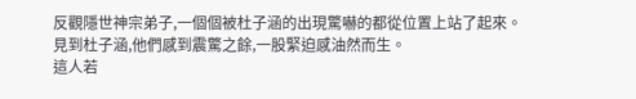反觀隱世神宗弟子,一個個被杜子涵的出現驚嚇的都從位置上站了起來。
見到杜子涵,他們感到震驚之餘,一股緊迫感油然而生。
這人若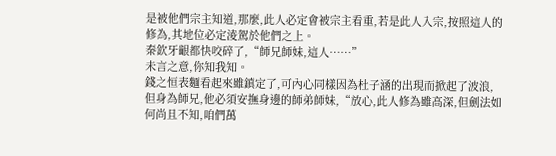是被他們宗主知道,那麼,此人必定會被宗主看重,若是此人入宗,按照這人的修為,其地位必定淩駕於他們之上。
秦欽牙齦都快咬碎了,“師兄師妹,這人……”
未言之意,你知我知。
錢之恒表麵看起來雖鎮定了,可內心同樣因為杜子涵的出現而掀起了波浪,但身為師兄,他必須安撫身邊的師弟師妹,“放心,此人修為雖高深,但劍法如何尚且不知,咱們萬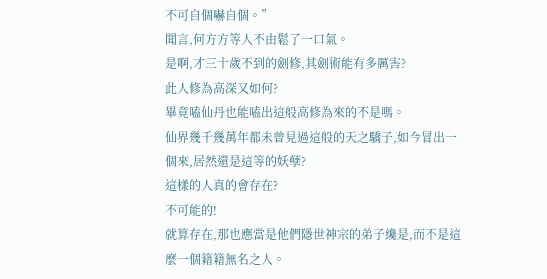不可自個嚇自個。”
聞言,何方方等人不由鬆了一口氣。
是啊,才三十歲不到的劍修,其劍術能有多厲害?
此人修為高深又如何?
畢竟嗑仙丹也能嗑出這般高修為來的不是嗎。
仙界幾千幾萬年都未曾見過這般的天之驕子,如今冒出一個來,居然還是這等的妖孽?
這樣的人真的會存在?
不可能的!
就算存在,那也應當是他們隱世神宗的弟子纔是,而不是這麼一個籍籍無名之人。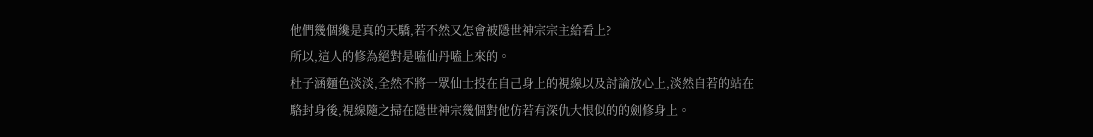他們幾個纔是真的天驕,若不然又怎會被隱世神宗宗主給看上?
所以,這人的修為絕對是嗑仙丹嗑上來的。
杜子涵麵色淡淡,全然不將一眾仙士投在自己身上的視線以及討論放心上,淡然自若的站在駱封身後,視線隨之掃在隱世神宗幾個對他仿若有深仇大恨似的的劍修身上。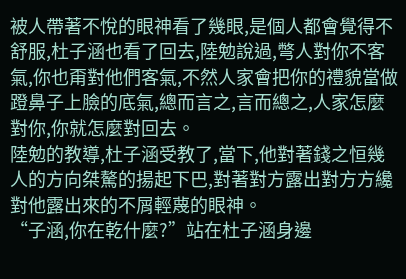被人帶著不悅的眼神看了幾眼,是個人都會覺得不舒服,杜子涵也看了回去,陸勉說過,彆人對你不客氣,你也甭對他們客氣,不然人家會把你的禮貌當做蹬鼻子上臉的底氣,總而言之,言而總之,人家怎麼對你,你就怎麼對回去。
陸勉的教導,杜子涵受教了,當下,他對著錢之恒幾人的方向桀驁的揚起下巴,對著對方露出對方方纔對他露出來的不屑輕蔑的眼神。
“子涵,你在乾什麼?”站在杜子涵身邊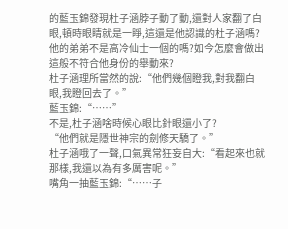的藍玉錦發現杜子涵脖子動了動,還對人家翻了白眼,頓時眼睛就是一睜,這還是他認識的杜子涵嗎?
他的弟弟不是高冷仙士一個的嗎?如今怎麼會做出這般不符合他身份的舉動來?
杜子涵理所當然的說:“他們幾個瞪我,對我翻白眼,我瞪回去了。”
藍玉錦:“……”
不是,杜子涵啥時候心眼比針眼還小了?
“他們就是隱世神宗的劍修天驕了。”
杜子涵哦了一聲,口氣異常狂妄自大:“看起來也就那樣,我還以為有多厲害呢。”
嘴角一抽藍玉錦:“……子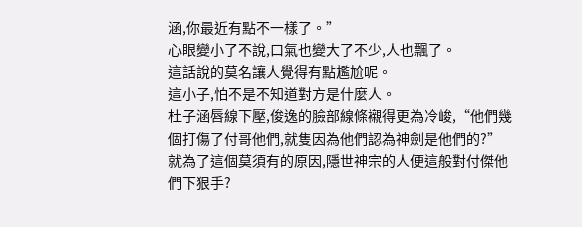涵,你最近有點不一樣了。”
心眼變小了不說,口氣也變大了不少,人也飄了。
這話說的莫名讓人覺得有點尷尬呢。
這小子,怕不是不知道對方是什麼人。
杜子涵唇線下壓,俊逸的臉部線條襯得更為冷峻,“他們幾個打傷了付哥他們,就隻因為他們認為神劍是他們的?”
就為了這個莫須有的原因,隱世神宗的人便這般對付傑他們下狠手?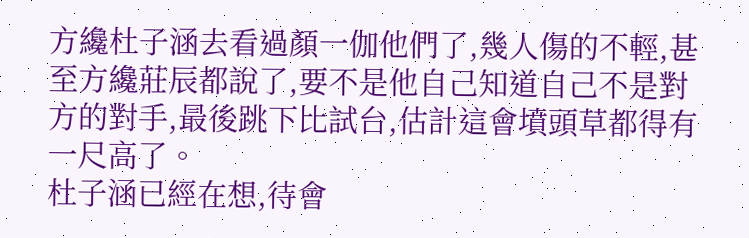方纔杜子涵去看過顏一伽他們了,幾人傷的不輕,甚至方纔莊辰都說了,要不是他自己知道自己不是對方的對手,最後跳下比試台,估計這會墳頭草都得有一尺高了。
杜子涵已經在想,待會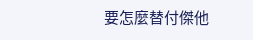要怎麼替付傑他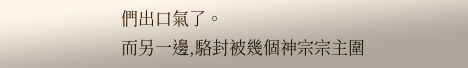們出口氣了。
而另一邊,駱封被幾個神宗宗主圍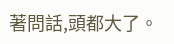著問話,頭都大了。